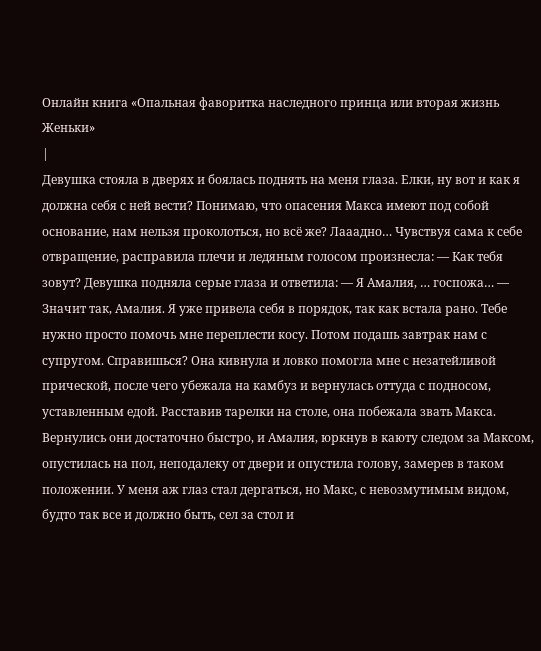Онлайн книга «Опальная фаворитка наследного принца или вторая жизнь Женьки»
|
Девушка стояла в дверях и боялась поднять на меня глаза. Елки, ну вот и как я должна себя с ней вести? Понимаю, что опасения Макса имеют под собой основание, нам нельзя проколоться, но всё же? Лааадно… Чувствуя сама к себе отвращение, расправила плечи и ледяным голосом произнесла: — Как тебя зовут? Девушка подняла серые глаза и ответила: — Я Амалия, … госпожа… — Значит так, Амалия. Я уже привела себя в порядок, так как встала рано. Тебе нужно просто помочь мне переплести косу. Потом подашь завтрак нам с супругом. Справишься? Она кивнула и ловко помогла мне с незатейливой прической, после чего убежала на камбуз и вернулась оттуда с подносом, уставленным едой. Расставив тарелки на столе, она побежала звать Макса. Вернулись они достаточно быстро, и Амалия, юркнув в каюту следом за Максом, опустилась на пол, неподалеку от двери и опустила голову, замерев в таком положении. У меня аж глаз стал дергаться, но Макс, с невозмутимым видом, будто так все и должно быть, сел за стол и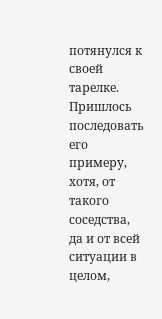потянулся к своей тарелке. Пришлось последовать его примеру, хотя, от такого соседства, да и от всей ситуации в целом,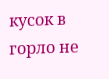кусок в горло не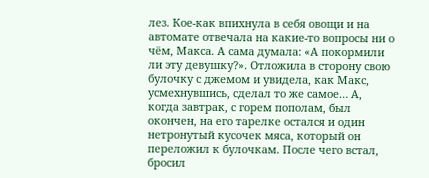лез. Кое-как впихнула в себя овощи и на автомате отвечала на какие-то вопросы ни о чём, Макса. А сама думала: «А покормили ли эту девушку?». Отложила в сторону свою булочку с джемом и увидела, как Макс, усмехнувшись, сделал то же самое… А, когда завтрак, с горем пополам, был окончен, на его тарелке остался и один нетронутый кусочек мяса, который он переложил к булочкам. После чего встал, бросил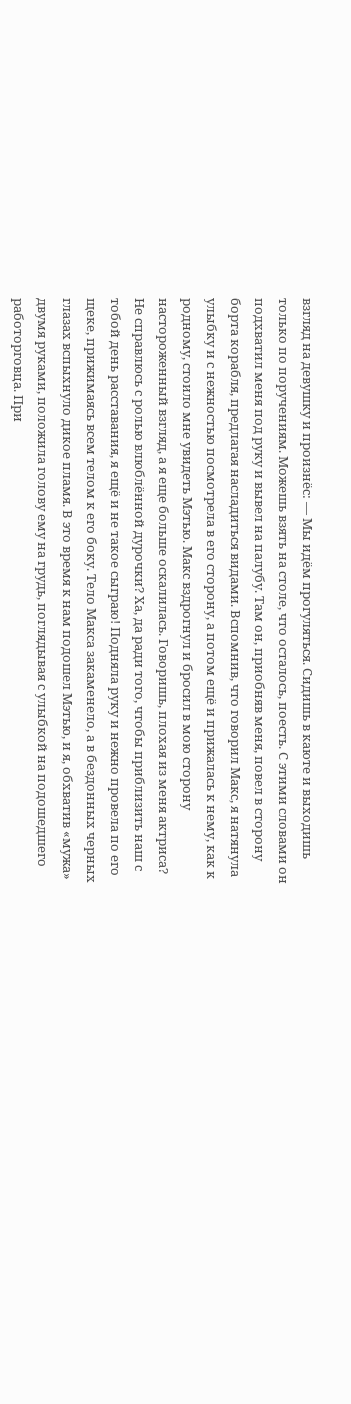взгляд на девушку и произнёс: — Мы идём прогуляться. Сидишь в каюте и выходишь только по поручениям. Можешь взять на столе, что осталось, поесть. С этими словами он подхватил меня под руку и вывел на палубу. Там он, приобняв меня, повел в сторону борта корабля, предлагая насладиться видами. Вспомнив, что говорил Макс, я натянула улыбку и с нежностью посмотрела в его сторону, а потом ещё и прижалась к нему, как к родному, стоило мне увидеть Мэтью. Макс вздрогнул и бросил в мою сторону настороженный взгляд, а я еще больше оскалилась. Говоришь, плохая из меня актриса? Не справлюсь с ролью влюблённой дурочки? Ха, да ради того, чтобы приблизить наш с тобой день расставания, я ещё и не такое сыграю! Подняла руку и нежно провела по его щеке, прижимаясь всем телом к его боку. Тело Макса закаменело, а в бездонных черных глазах вспыхнуло дикое пламя. В это время к нам подошел Мэтью, и я, обхватив «мужа» двумя руками, положила голову ему на грудь, поглядывая с улыбкой на подошедшего работорговца. При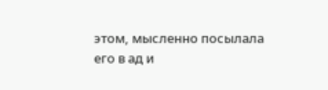этом, мысленно посылала его в ад и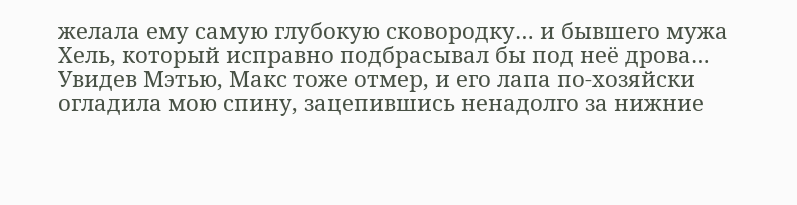желала ему самую глубокую сковородку… и бывшего мужа Хель, который исправно подбрасывал бы под неё дрова… Увидев Мэтью, Макс тоже отмер, и его лапа по-хозяйски огладила мою спину, зацепившись ненадолго за нижние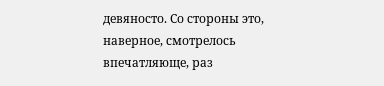девяносто. Со стороны это, наверное, смотрелось впечатляюще, раз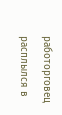работорговец расплылся в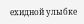ехидной улыбке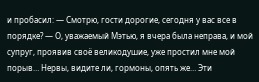и пробасил: — Смотрю, гости дорогие, сегодня у вас все в порядке? — О, уважаемый Мэтью, я вчера была неправа, и мой супруг, проявив своё великодушие, уже простил мне мой порыв… Нервы, видите ли, гормоны, опять же… Эти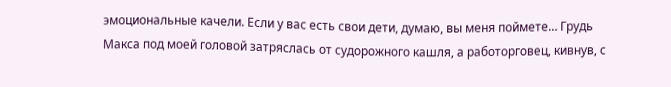эмоциональные качели. Если у вас есть свои дети, думаю, вы меня поймете… Грудь Макса под моей головой затряслась от судорожного кашля, а работорговец, кивнув, с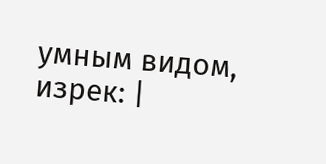умным видом, изрек: |